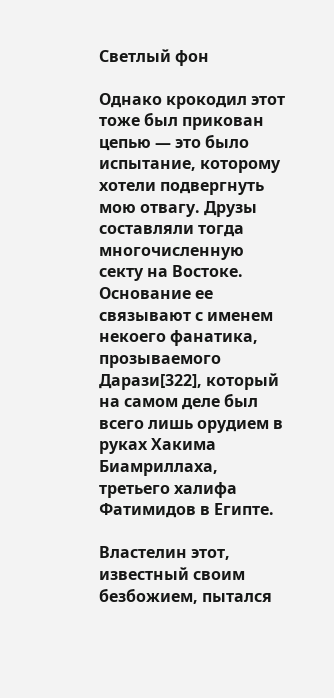Светлый фон

Однако крокодил этот тоже был прикован цепью — это было испытание, которому хотели подвергнуть мою отвагу. Друзы составляли тогда многочисленную секту на Востоке. Основание ее связывают с именем некоего фанатика, прозываемого Дарази[322], который на самом деле был всего лишь орудием в руках Хакима Биамриллаха, третьего халифа Фатимидов в Египте.

Властелин этот, известный своим безбожием, пытался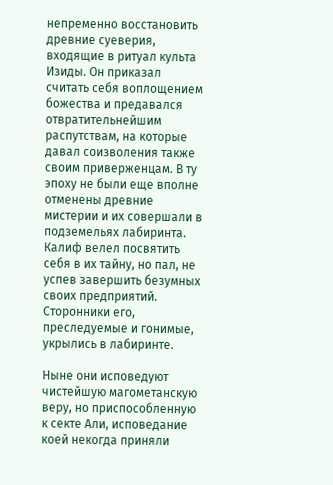непременно восстановить древние суеверия, входящие в ритуал культа Изиды. Он приказал считать себя воплощением божества и предавался отвратительнейшим распутствам, на которые давал соизволения также своим приверженцам. В ту эпоху не были еще вполне отменены древние мистерии и их совершали в подземельях лабиринта. Калиф велел посвятить себя в их тайну, но пал, не успев завершить безумных своих предприятий. Сторонники его, преследуемые и гонимые, укрылись в лабиринте.

Ныне они исповедуют чистейшую магометанскую веру, но приспособленную к секте Али, исповедание коей некогда приняли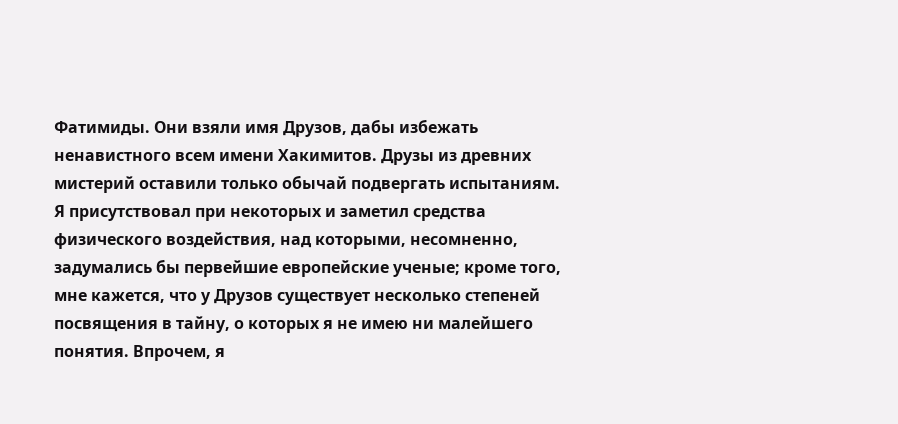Фатимиды. Они взяли имя Друзов, дабы избежать ненавистного всем имени Хакимитов. Друзы из древних мистерий оставили только обычай подвергать испытаниям. Я присутствовал при некоторых и заметил средства физического воздействия, над которыми, несомненно, задумались бы первейшие европейские ученые; кроме того, мне кажется, что у Друзов существует несколько степеней посвящения в тайну, о которых я не имею ни малейшего понятия. Впрочем, я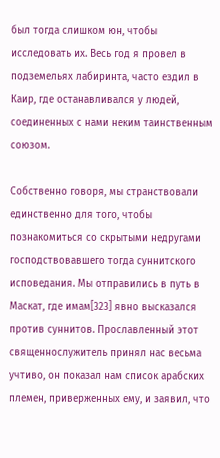был тогда слишком юн, чтобы исследовать их. Весь год я провел в подземельях лабиринта, часто ездил в Каир, где останавливался у людей, соединенных с нами неким таинственным союзом.

Собственно говоря, мы странствовали единственно для того, чтобы познакомиться со скрытыми недругами господствовавшего тогда суннитского исповедания. Мы отправились в путь в Маскат, где имам[323] явно высказался против суннитов. Прославленный этот священнослужитель принял нас весьма учтиво, он показал нам список арабских племен, приверженных ему, и заявил, что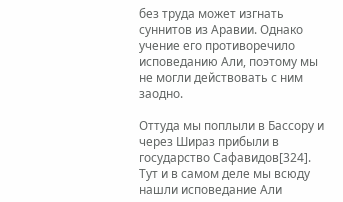без труда может изгнать суннитов из Аравии. Однако учение его противоречило исповеданию Али, поэтому мы не могли действовать с ним заодно.

Оттуда мы поплыли в Бассору и через Шираз прибыли в государство Сафавидов[324]. Тут и в самом деле мы всюду нашли исповедание Али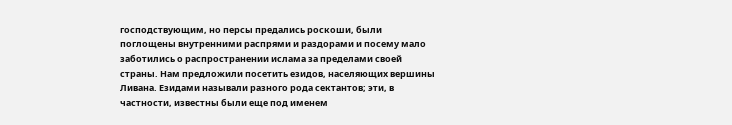господствующим, но персы предались роскоши, были поглощены внутренними распрями и раздорами и посему мало заботились о распространении ислама за пределами своей страны. Нам предложили посетить езидов, населяющих вершины Ливана. Езидами называли разного рода сектантов; эти, в частности, известны были еще под именем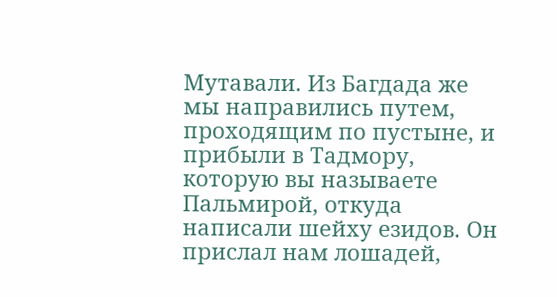Мутавали. Из Багдада же мы направились путем, проходящим по пустыне, и прибыли в Тадмору, которую вы называете Пальмирой, откуда написали шейху езидов. Он прислал нам лошадей,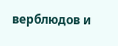верблюдов и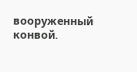вооруженный конвой.